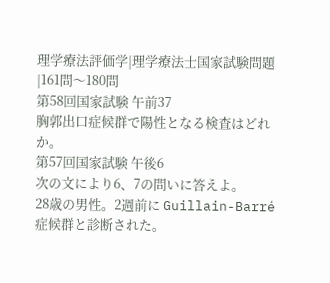理学療法評価学|理学療法士国家試験問題|161問〜180問
第58回国家試験 午前37
胸郭出口症候群で陽性となる検査はどれか。
第57回国家試験 午後6
次の文により6、7の問いに答えよ。
28歳の男性。2週前に Guillain-Barré 症候群と診断された。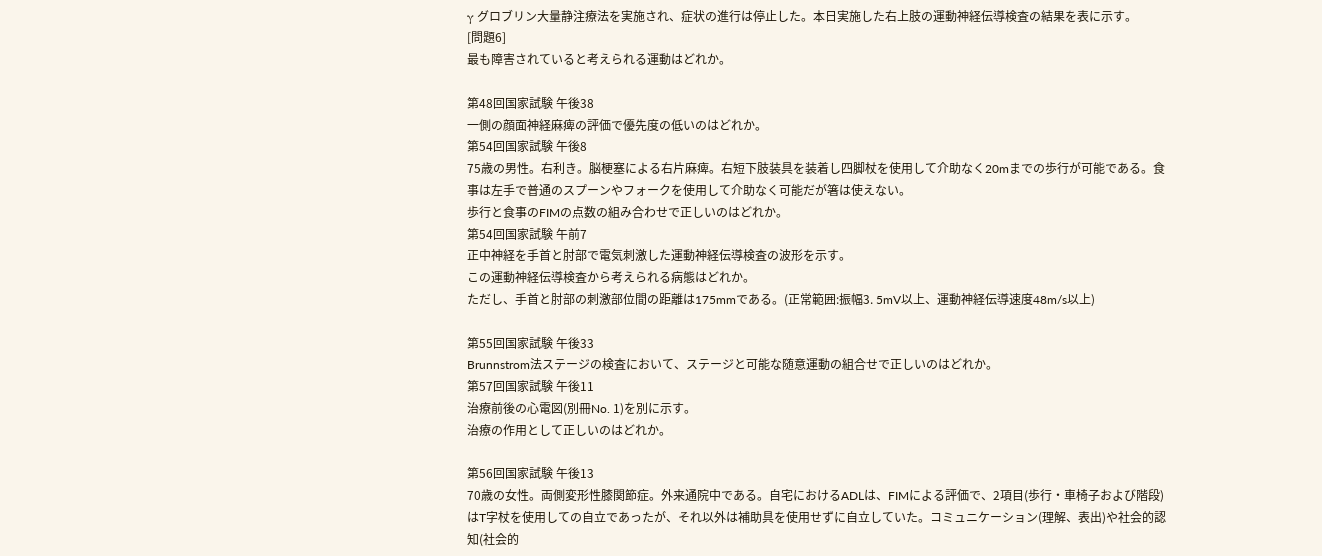γ グロブリン大量静注療法を実施され、症状の進行は停止した。本日実施した右上肢の運動神経伝導検査の結果を表に示す。
[問題6]
最も障害されていると考えられる運動はどれか。

第48回国家試験 午後38
一側の顔面神経麻痺の評価で優先度の低いのはどれか。
第54回国家試験 午後8
75歳の男性。右利き。脳梗塞による右片麻痺。右短下肢装具を装着し四脚杖を使用して介助なく20mまでの歩行が可能である。食事は左手で普通のスプーンやフォークを使用して介助なく可能だが箸は使えない。
歩行と食事のFIMの点数の組み合わせで正しいのはどれか。
第54回国家試験 午前7
正中神経を手首と肘部で電気刺激した運動神経伝導検査の波形を示す。
この運動神経伝導検査から考えられる病態はどれか。
ただし、手首と肘部の刺激部位間の距離は175mmである。(正常範囲:振幅3. 5mV以上、運動神経伝導速度48m/s以上)

第55回国家試験 午後33
Brunnstrom法ステージの検査において、ステージと可能な随意運動の組合せで正しいのはどれか。
第57回国家試験 午後11
治療前後の心電図(別冊No. 1)を別に示す。
治療の作用として正しいのはどれか。

第56回国家試験 午後13
70歳の女性。両側変形性膝関節症。外来通院中である。自宅におけるADLは、FIMによる評価で、2項目(歩行・車椅子および階段)はT字杖を使用しての自立であったが、それ以外は補助具を使用せずに自立していた。コミュニケーション(理解、表出)や社会的認知(社会的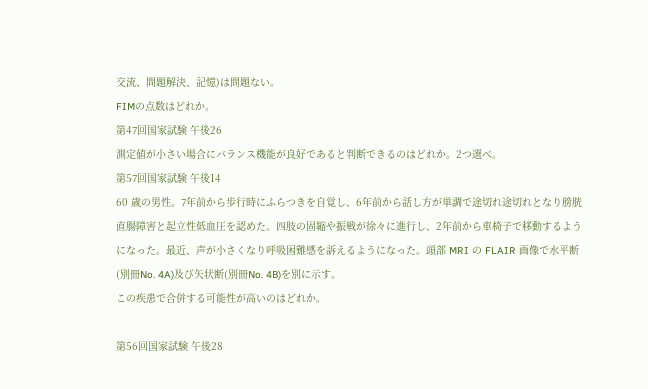交流、問題解決、記憶)は問題ない。
FIMの点数はどれか。
第47回国家試験 午後26
測定値が小さい場合にバランス機能が良好であると判断できるのはどれか。2つ選べ。
第57回国家試験 午後14
60 歳の男性。7年前から歩行時にふらつきを自覚し、6年前から話し方が単調で途切れ途切れとなり膀胱直腸障害と起立性低血圧を認めた。四肢の固縮や振戦が徐々に進行し、2年前から車椅子で移動するようになった。最近、声が小さくなり呼吸困難感を訴えるようになった。頭部 MRI の FLAIR 画像で水平断(別冊No. 4A)及び矢状断(別冊No. 4B)を別に示す。
この疾患で合併する可能性が高いのはどれか。

第56回国家試験 午後28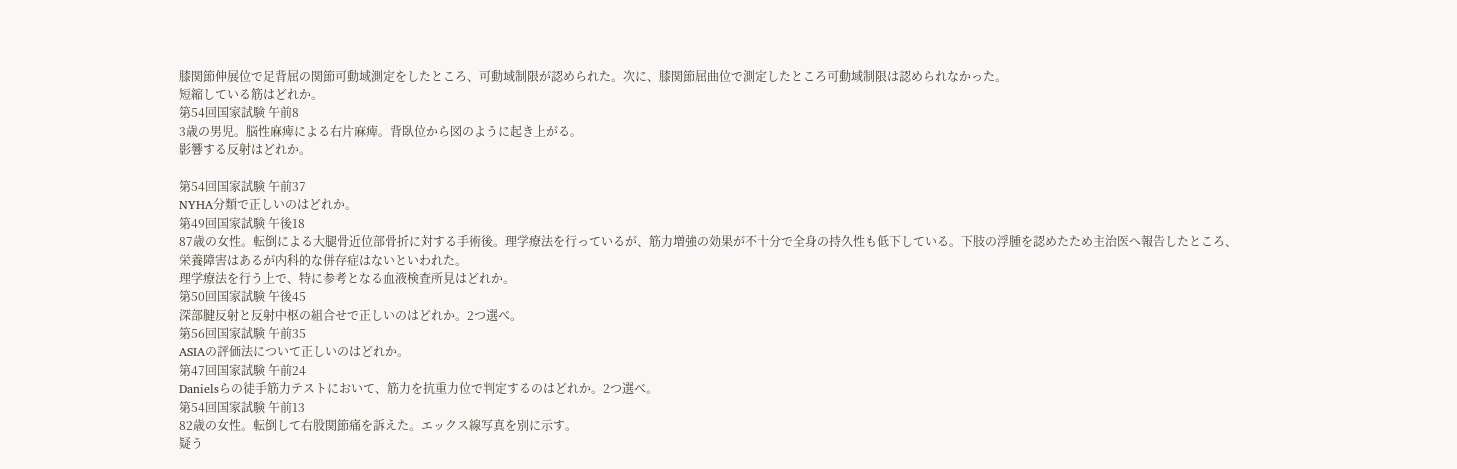膝関節伸展位で足背屈の関節可動域測定をしたところ、可動域制限が認められた。次に、膝関節屈曲位で測定したところ可動域制限は認められなかった。
短縮している筋はどれか。
第54回国家試験 午前8
3歳の男児。脳性麻痺による右片麻痺。背臥位から図のように起き上がる。
影響する反射はどれか。

第54回国家試験 午前37
NYHA分類で正しいのはどれか。
第49回国家試験 午後18
87歳の女性。転倒による大腿骨近位部骨折に対する手術後。理学療法を行っているが、筋力増強の効果が不十分で全身の持久性も低下している。下肢の浮腫を認めたため主治医へ報告したところ、栄養障害はあるが内科的な併存症はないといわれた。
理学療法を行う上で、特に参考となる血液検査所見はどれか。
第50回国家試験 午後45
深部腱反射と反射中枢の組合せで正しいのはどれか。2つ選べ。
第56回国家試験 午前35
ASIAの評価法について正しいのはどれか。
第47回国家試験 午前24
Danielsらの徒手筋力テストにおいて、筋力を抗重力位で判定するのはどれか。2つ選べ。
第54回国家試験 午前13
82歳の女性。転倒して右股関節痛を訴えた。エックス線写真を別に示す。
疑う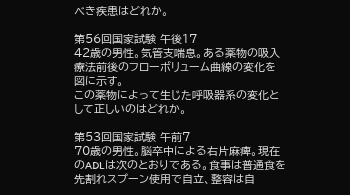べき疾患はどれか。

第56回国家試験 午後17
42歳の男性。気管支喘息。ある薬物の吸入療法前後のフローボリューム曲線の変化を図に示す。
この薬物によって生じた呼吸器系の変化として正しいのはどれか。

第53回国家試験 午前7
70歳の男性。脳卒中による右片麻痺。現在のADLは次のとおりである。食事は普通食を先割れスプーン使用で自立、整容は自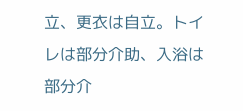立、更衣は自立。トイレは部分介助、入浴は部分介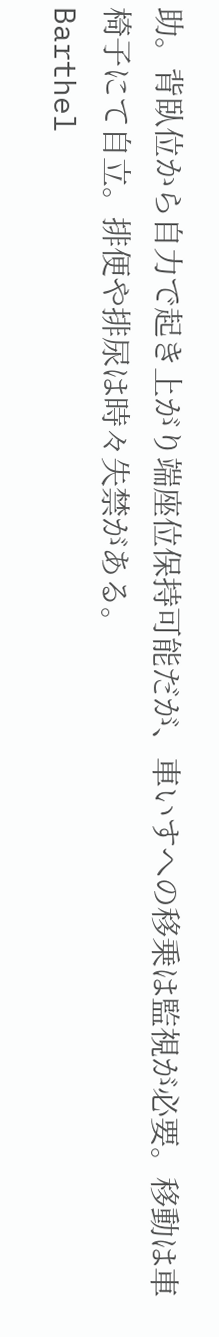助。背臥位から自力で起き上がり端座位保持可能だが、車いすへの移乗は監視が必要。移動は車椅子にて自立。排便や排尿は時々失禁がある。
Barthel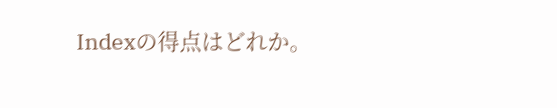Indexの得点はどれか。